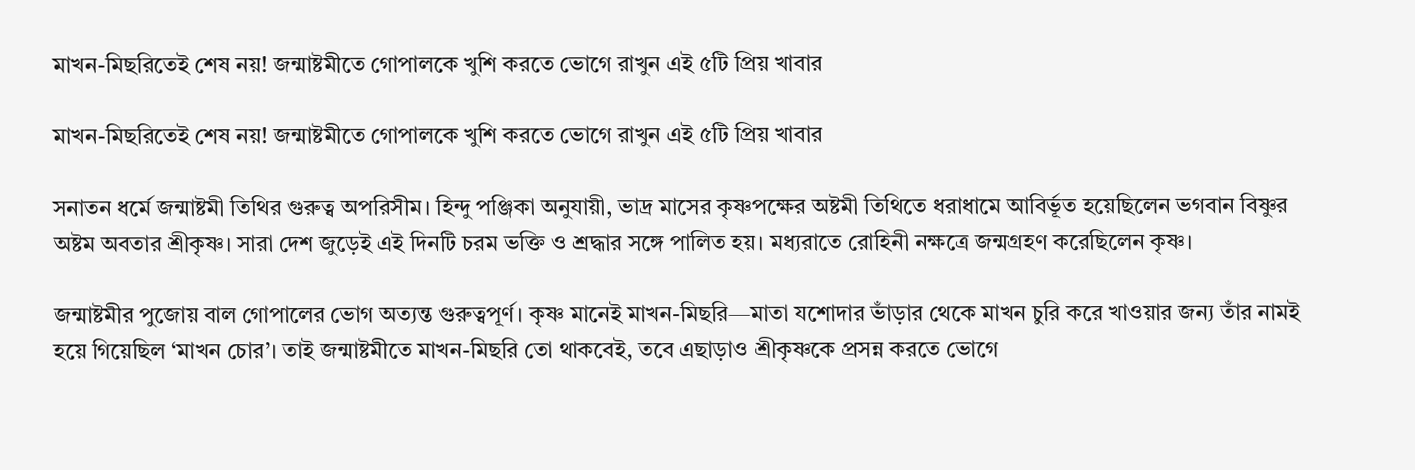মাখন-মিছরিতেই শেষ নয়! জন্মাষ্টমীতে গোপালকে খুশি করতে ভোগে রাখুন এই ৫টি প্রিয় খাবার

মাখন-মিছরিতেই শেষ নয়! জন্মাষ্টমীতে গোপালকে খুশি করতে ভোগে রাখুন এই ৫টি প্রিয় খাবার

সনাতন ধর্মে জন্মাষ্টমী তিথির গুরুত্ব অপরিসীম। হিন্দু পঞ্জিকা অনুযায়ী, ভাদ্র মাসের কৃষ্ণপক্ষের অষ্টমী তিথিতে ধরাধামে আবির্ভূত হয়েছিলেন ভগবান বিষ্ণুর অষ্টম অবতার শ্রীকৃষ্ণ। সারা দেশ জুড়েই এই দিনটি চরম ভক্তি ও শ্রদ্ধার সঙ্গে পালিত হয়। মধ্যরাতে রোহিনী নক্ষত্রে জন্মগ্রহণ করেছিলেন কৃষ্ণ।

জন্মাষ্টমীর পুজোয় বাল গোপালের ভোগ অত্যন্ত গুরুত্বপূর্ণ। কৃষ্ণ মানেই মাখন-মিছরি—মাতা যশোদার ভাঁড়ার থেকে মাখন চুরি করে খাওয়ার জন্য তাঁর নামই হয়ে গিয়েছিল ‘মাখন চোর’। তাই জন্মাষ্টমীতে মাখন-মিছরি তো থাকবেই, তবে এছাড়াও শ্রীকৃষ্ণকে প্রসন্ন করতে ভোগে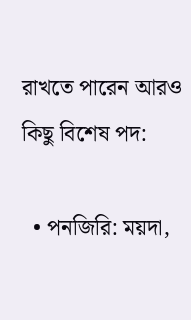রাখতে পারেন আরও কিছু বিশেষ পদ:

  • পনজিরি: ময়দা,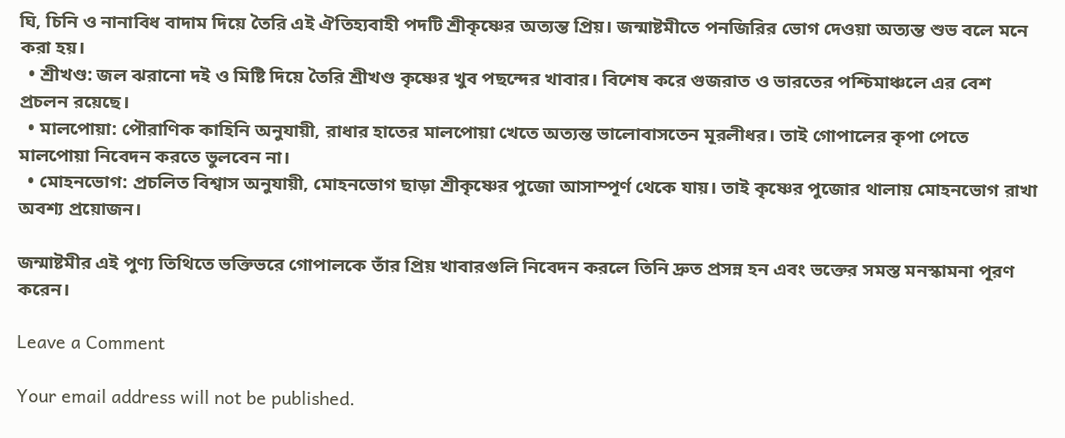ঘি, চিনি ও নানাবিধ বাদাম দিয়ে তৈরি এই ঐতিহ্যবাহী পদটি শ্রীকৃষ্ণের অত্যন্ত প্রিয়। জন্মাষ্টমীতে পনজিরির ভোগ দেওয়া অত্যন্ত শুভ বলে মনে করা হয়।
  • শ্রীখণ্ড: জল ঝরানো দই ও মিষ্টি দিয়ে তৈরি শ্রীখণ্ড কৃষ্ণের খুব পছন্দের খাবার। বিশেষ করে গুজরাত ও ভারতের পশ্চিমাঞ্চলে এর বেশ প্রচলন রয়েছে।
  • মালপোয়া: পৌরাণিক কাহিনি অনুযায়ী, রাধার হাতের মালপোয়া খেতে অত্যন্ত ভালোবাসতেন মূরলীধর। তাই গোপালের কৃপা পেতে মালপোয়া নিবেদন করতে ভুলবেন না।
  • মোহনভোগ: প্রচলিত বিশ্বাস অনুযায়ী, মোহনভোগ ছাড়া শ্রীকৃষ্ণের পুজো আসাম্পূর্ণ থেকে যায়। তাই কৃষ্ণের পুজোর থালায় মোহনভোগ রাখা অবশ্য প্রয়োজন।

জন্মাষ্টমীর এই পুণ্য তিথিতে ভক্তিভরে গোপালকে তাঁর প্রিয় খাবারগুলি নিবেদন করলে তিনি দ্রুত প্রসন্ন হন এবং ভক্তের সমস্ত মনস্কামনা পূরণ করেন।

Leave a Comment

Your email address will not be published.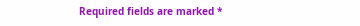Required fields are marked *